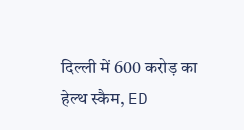दिल्ली में 600 करोड़ का हेल्थ स्कैम, ED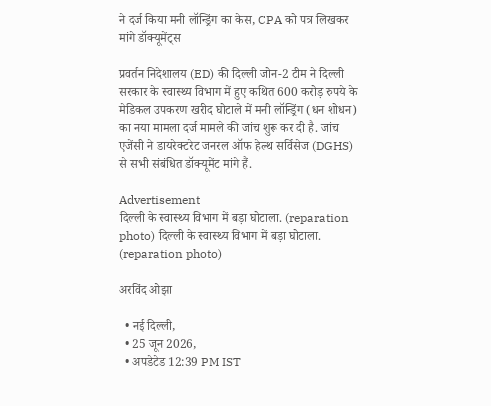ने दर्ज किया मनी लॉन्ड्रिंग का केस, CPA को पत्र लिखकर मांगे डॉक्यूमेंट्स

प्रवर्तन निदेशालय (ED) की दिल्ली जोन-2 टीम ने दिल्ली सरकार के स्वास्थ्य विभाग में हुए कथित 600 करोड़ रुपये के मेडिकल उपकरण खरीद घोटाले में मनी लॉन्ड्रिंग (धन शोधन) का नया मामला दर्ज मामले की जांच शुरू कर दी है. जांच एजेंसी ने डायरेक्टरेट जनरल ऑफ हेल्थ सर्विसेज (DGHS) से सभी संबंधित डॉक्यूमेंट मांगे हैं.

Advertisement
दिल्ली के स्वास्थ्य विभाग में बड़ा घोटाला. (reparation photo) दिल्ली के स्वास्थ्य विभाग में बड़ा घोटाला. (reparation photo)

अरविंद ओझा

  • नई दिल्ली,
  • 25 जून 2026,
  • अपडेटेड 12:39 PM IST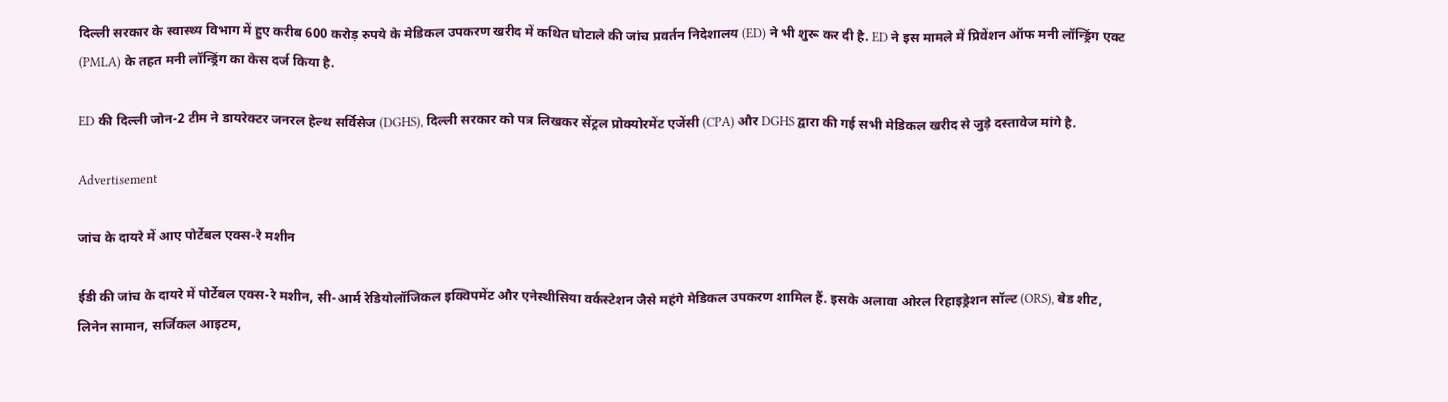दिल्ली सरकार के स्वास्थ्य विभाग में हुए करीब 600 करोड़ रुपये के मेडिकल उपकरण खरीद में कथित घोटाले की जांच प्रवर्तन निदेशालय (ED) ने भी शुरू कर दी है. ED ने इस मामले में प्रिवेंशन ऑफ मनी लॉन्ड्रिंग एक्ट (PMLA) के तहत मनी लॉन्ड्रिंग का केस दर्ज किया है.

ED की दिल्ली जोन-2 टीम ने डायरेक्टर जनरल हेल्थ सर्विसेज (DGHS), दिल्ली सरकार को पत्र लिखकर सेंट्रल प्रोक्योरमेंट एजेंसी (CPA) और DGHS द्वारा की गई सभी मेडिकल खरीद से जुड़े दस्तावेज मांगे है.

Advertisement

जांच के दायरे में आए पोर्टेबल एक्स-रे मशीन

ईडी की जांच के दायरे में पोर्टेबल एक्स-रे मशीन, सी-आर्म रेडियोलॉजिकल इक्विपमेंट और एनेस्थीसिया वर्कस्टेशन जैसे महंगे मेडिकल उपकरण शामिल हैं. इसके अलावा ओरल रिहाइड्रेशन सॉल्ट (ORS), बेड शीट, लिनेन सामान, सर्जिकल आइटम,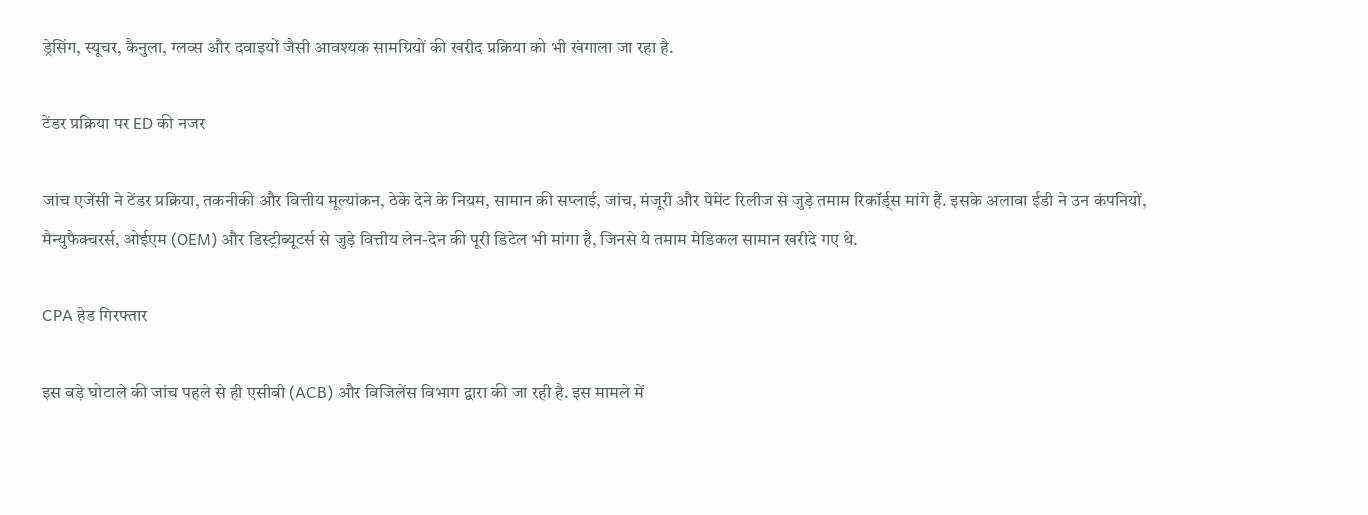ड्रेसिंग, स्यूचर, कैनुला, ग्लव्स और दवाइयों जैसी आवश्यक सामग्रियों की खरीद प्रक्रिया को भी खंगाला जा रहा है.

टेंडर प्रक्रिया पर ED की नजर

जांच एजेंसी ने टेंडर प्रक्रिया, तकनीकी और वित्तीय मूल्यांकन, ठेके देने के नियम, सामान की सप्लाई, जांच, मंजूरी और पेमेंट रिलीज से जुड़े तमाम रिकॉर्ड्स मांगे हैं. इसके अलावा ईडी ने उन कंपनियों, मैन्युफैक्चरर्स, ओईएम (OEM) और डिस्ट्रीब्यूटर्स से जुड़े वित्तीय लेन-देन की पूरी डिटेल भी मांगा है, जिनसे ये तमाम मेडिकल सामान खरीदे गए थे.

CPA हेड गिरफ्तार

इस बड़े घोटाले की जांच पहले से ही एसीबी (ACB) और विजिलेंस विभाग द्वारा की जा रही है. इस मामले में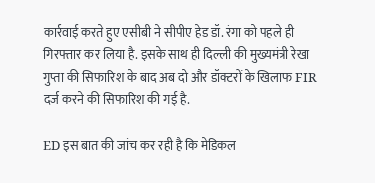कार्रवाई करते हुए एसीबी ने सीपीए हेड डॉ. रंगा को पहले ही गिरफ्तार कर लिया है. इसके साथ ही दिल्ली की मुख्यमंत्री रेखा गुप्ता की सिफारिश के बाद अब दो और डॉक्टरों के खिलाफ FIR दर्ज करने की सिफारिश की गई है.

ED इस बात की जांच कर रही है कि मेडिकल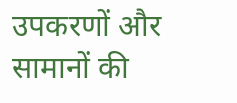उपकरणों और सामानों की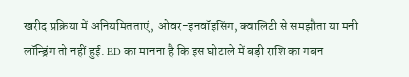खरीद प्रक्रिया में अनियमितताएं, ओवर-इनवॉइसिंग, क्वालिटी से समझौता या मनी लॉन्ड्रिंग तो नहीं हुई. ED का मानना है कि इस घोटाले में बड़ी राशि का गबन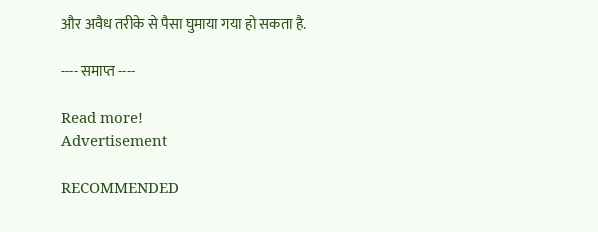और अवैध तरीके से पैसा घुमाया गया हो सकता है.

---- समाप्त ----

Read more!
Advertisement

RECOMMENDED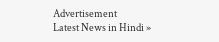Advertisement
Latest News in Hindi »